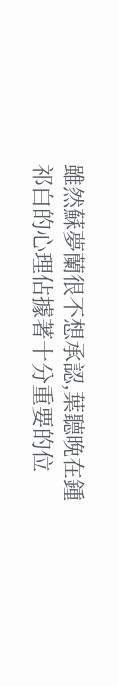雖然蘇夢蘭很不想承認,葉聽晚在鍾祁白的心理佔據著十分重要的位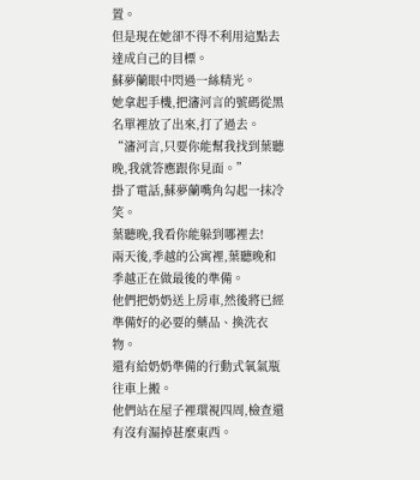置。
但是現在她卻不得不利用這點去達成自己的目標。
蘇夢蘭眼中閃過一絲精光。
她拿起手機,把瀋河言的號碼從黑名單裡放了出來,打了過去。
“瀋河言,只要你能幫我找到葉聽晚,我就答應跟你見面。”
掛了電話,蘇夢蘭嘴角勾起一抹冷笑。
葉聽晚,我看你能躲到哪裡去!
兩天後,季越的公寓裡,葉聽晚和季越正在做最後的準備。
他們把奶奶送上房車,然後將已經準備好的必要的藥品、換洗衣物。
還有給奶奶準備的行動式氧氣瓶往車上搬。
他們站在屋子裡環視四周,檢查還有沒有漏掉甚麼東西。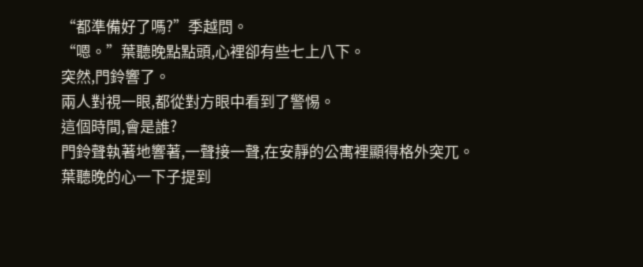“都準備好了嗎?”季越問。
“嗯。”葉聽晚點點頭,心裡卻有些七上八下。
突然,門鈴響了。
兩人對視一眼,都從對方眼中看到了警惕。
這個時間,會是誰?
門鈴聲執著地響著,一聲接一聲,在安靜的公寓裡顯得格外突兀。
葉聽晚的心一下子提到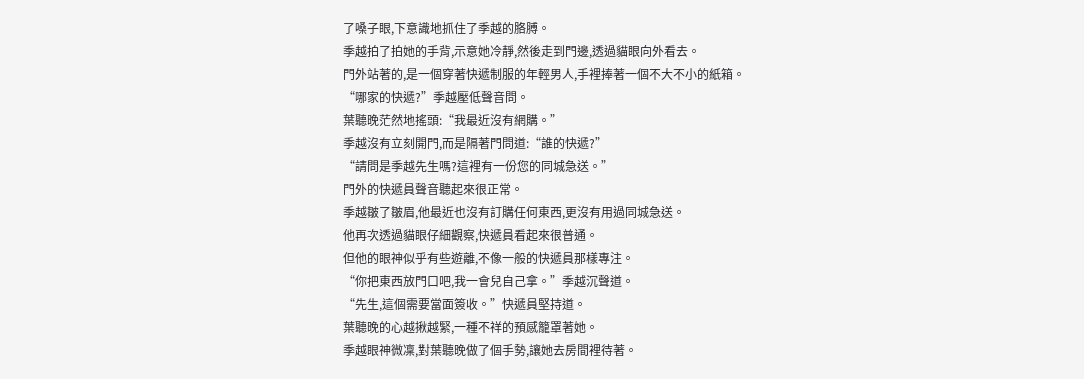了嗓子眼,下意識地抓住了季越的胳膊。
季越拍了拍她的手背,示意她冷靜,然後走到門邊,透過貓眼向外看去。
門外站著的,是一個穿著快遞制服的年輕男人,手裡捧著一個不大不小的紙箱。
“哪家的快遞?”季越壓低聲音問。
葉聽晚茫然地搖頭:“我最近沒有網購。”
季越沒有立刻開門,而是隔著門問道:“誰的快遞?”
“請問是季越先生嗎?這裡有一份您的同城急送。”
門外的快遞員聲音聽起來很正常。
季越皺了皺眉,他最近也沒有訂購任何東西,更沒有用過同城急送。
他再次透過貓眼仔細觀察,快遞員看起來很普通。
但他的眼神似乎有些遊離,不像一般的快遞員那樣專注。
“你把東西放門口吧,我一會兒自己拿。”季越沉聲道。
“先生,這個需要當面簽收。”快遞員堅持道。
葉聽晚的心越揪越緊,一種不祥的預感籠罩著她。
季越眼神微凜,對葉聽晚做了個手勢,讓她去房間裡待著。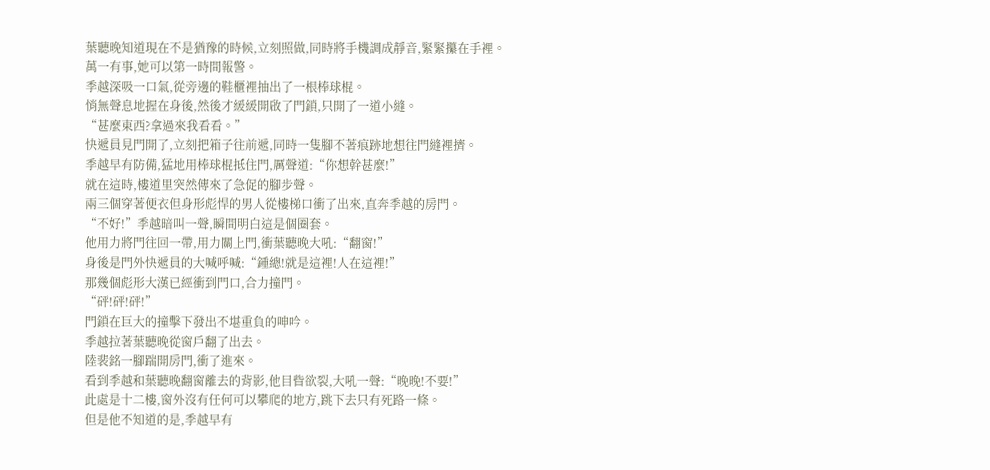葉聽晚知道現在不是猶豫的時候,立刻照做,同時將手機調成靜音,緊緊攥在手裡。
萬一有事,她可以第一時間報警。
季越深吸一口氣,從旁邊的鞋櫃裡抽出了一根棒球棍。
悄無聲息地握在身後,然後才緩緩開啟了門鎖,只開了一道小縫。
“甚麼東西?拿過來我看看。”
快遞員見門開了,立刻把箱子往前遞,同時一隻腳不著痕跡地想往門縫裡擠。
季越早有防備,猛地用棒球棍抵住門,厲聲道:“你想幹甚麼!”
就在這時,樓道里突然傳來了急促的腳步聲。
兩三個穿著便衣但身形彪悍的男人從樓梯口衝了出來,直奔季越的房門。
“不好!”季越暗叫一聲,瞬間明白這是個圈套。
他用力將門往回一帶,用力關上門,衝葉聽晚大吼:“翻窗!”
身後是門外快遞員的大喊呼喊:“鍾總!就是這裡!人在這裡!”
那幾個彪形大漢已經衝到門口,合力撞門。
“砰!砰!砰!”
門鎖在巨大的撞擊下發出不堪重負的呻吟。
季越拉著葉聽晚從窗戶翻了出去。
陸裴銘一腳踹開房門,衝了進來。
看到季越和葉聽晚翻窗離去的背影,他目眥欲裂,大吼一聲:“晚晚!不要!”
此處是十二樓,窗外沒有任何可以攀爬的地方,跳下去只有死路一條。
但是他不知道的是,季越早有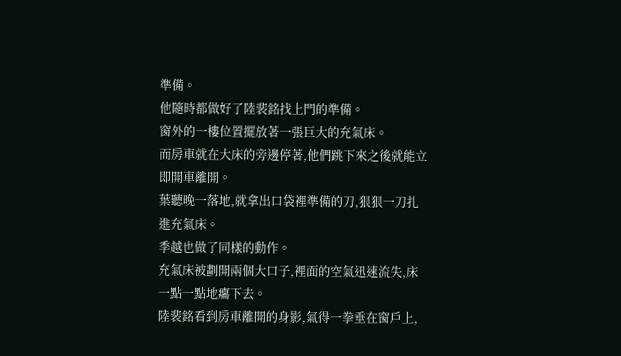準備。
他隨時都做好了陸裴銘找上門的準備。
窗外的一樓位置擺放著一張巨大的充氣床。
而房車就在大床的旁邊停著,他們跳下來之後就能立即開車離開。
葉聽晚一落地,就拿出口袋裡準備的刀,狠狠一刀扎進充氣床。
季越也做了同樣的動作。
充氣床被劃開兩個大口子,裡面的空氣迅速流失,床一點一點地癟下去。
陸裴銘看到房車離開的身影,氣得一拳垂在窗戶上,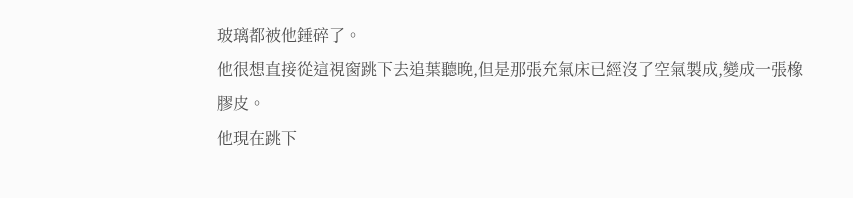玻璃都被他錘碎了。
他很想直接從這視窗跳下去追葉聽晚,但是那張充氣床已經沒了空氣製成,變成一張橡膠皮。
他現在跳下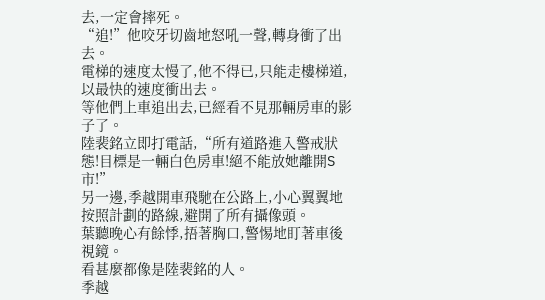去,一定會摔死。
“追!”他咬牙切齒地怒吼一聲,轉身衝了出去。
電梯的速度太慢了,他不得已,只能走樓梯道,以最快的速度衝出去。
等他們上車追出去,已經看不見那輛房車的影子了。
陸裴銘立即打電話,“所有道路進入警戒狀態!目標是一輛白色房車!絕不能放她離開S市!”
另一邊,季越開車飛馳在公路上,小心翼翼地按照計劃的路線,避開了所有攝像頭。
葉聽晚心有餘悸,捂著胸口,警惕地盯著車後視鏡。
看甚麼都像是陸裴銘的人。
季越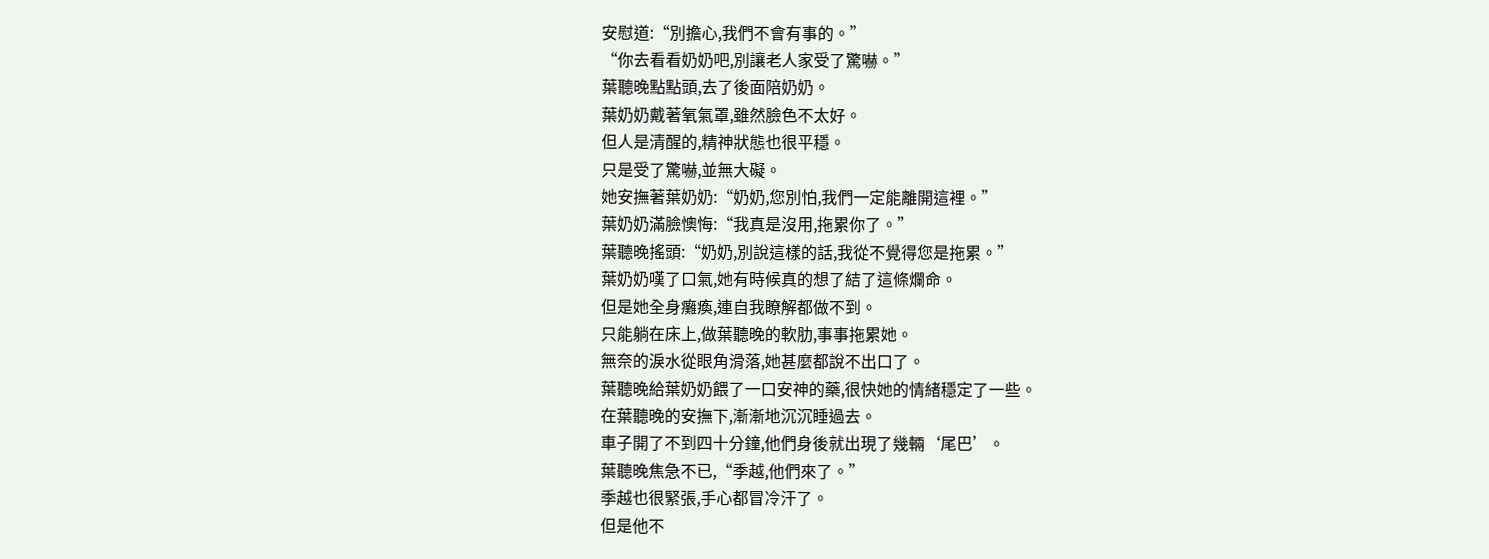安慰道:“別擔心,我們不會有事的。”
“你去看看奶奶吧,別讓老人家受了驚嚇。”
葉聽晚點點頭,去了後面陪奶奶。
葉奶奶戴著氧氣罩,雖然臉色不太好。
但人是清醒的,精神狀態也很平穩。
只是受了驚嚇,並無大礙。
她安撫著葉奶奶:“奶奶,您別怕,我們一定能離開這裡。”
葉奶奶滿臉懊悔:“我真是沒用,拖累你了。”
葉聽晚搖頭:“奶奶,別說這樣的話,我從不覺得您是拖累。”
葉奶奶嘆了口氣,她有時候真的想了結了這條爛命。
但是她全身癱瘓,連自我瞭解都做不到。
只能躺在床上,做葉聽晚的軟肋,事事拖累她。
無奈的淚水從眼角滑落,她甚麼都說不出口了。
葉聽晚給葉奶奶餵了一口安神的藥,很快她的情緒穩定了一些。
在葉聽晚的安撫下,漸漸地沉沉睡過去。
車子開了不到四十分鐘,他們身後就出現了幾輛‘尾巴’。
葉聽晚焦急不已,“季越,他們來了。”
季越也很緊張,手心都冒冷汗了。
但是他不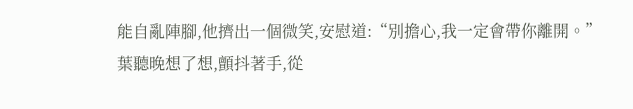能自亂陣腳,他擠出一個微笑,安慰道:“別擔心,我一定會帶你離開。”
葉聽晚想了想,顫抖著手,從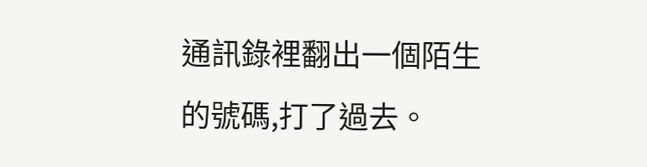通訊錄裡翻出一個陌生的號碼,打了過去。